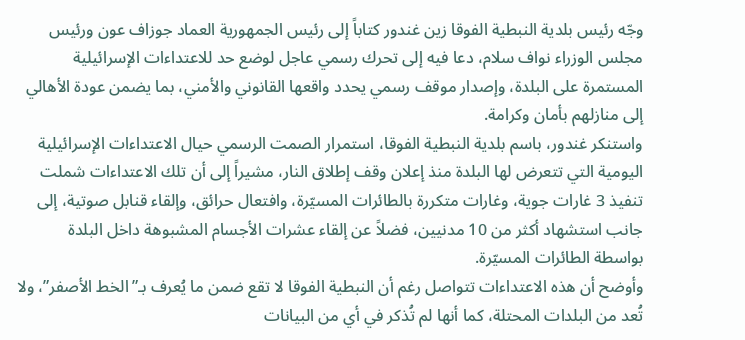وجّه رئيس بلدية النبطية الفوقا زين غندور كتاباً إلى رئيس الجمهورية العماد جوزاف عون ورئيس مجلس الوزراء نواف سلام، دعا فيه إلى تحرك رسمي عاجل لوضع حد للاعتداءات الإسرائيلية المستمرة على البلدة، وإصدار موقف رسمي يحدد واقعها القانوني والأمني، بما يضمن عودة الأهالي إلى منازلهم بأمان وكرامة.
واستنكر غندور، باسم بلدية النبطية الفوقا، استمرار الصمت الرسمي حيال الاعتداءات الإسرائيلية اليومية التي تتعرض لها البلدة منذ إعلان وقف إطلاق النار، مشيراً إلى أن تلك الاعتداءات شملت تنفيذ 3 غارات جوية، وغارات متكررة بالطائرات المسيّرة، وافتعال حرائق، وإلقاء قنابل صوتية، إلى جانب استشهاد أكثر من 10 مدنيين، فضلاً عن إلقاء عشرات الأجسام المشبوهة داخل البلدة بواسطة الطائرات المسيّرة.
وأوضح أن هذه الاعتداءات تتواصل رغم أن النبطية الفوقا لا تقع ضمن ما يُعرف بـ”الخط الأصفر”، ولا تُعد من البلدات المحتلة، كما أنها لم تُذكر في أي من البيانات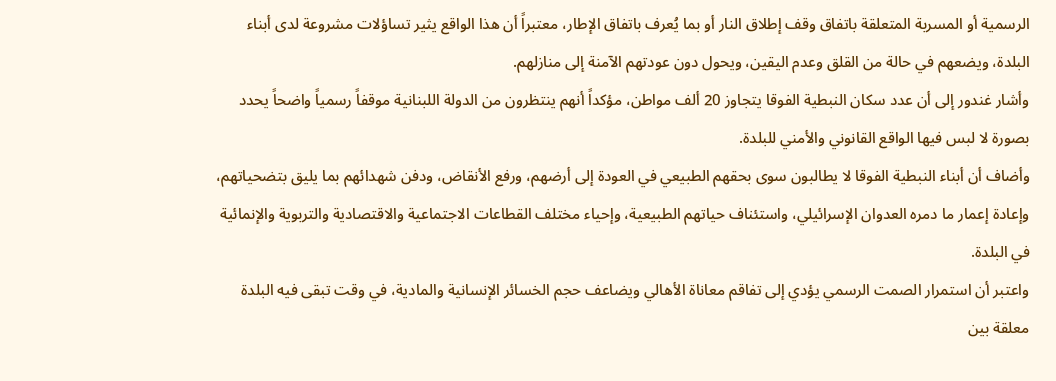الرسمية أو المسربة المتعلقة باتفاق وقف إطلاق النار أو بما يُعرف باتفاق الإطار، معتبراً أن هذا الواقع يثير تساؤلات مشروعة لدى أبناء البلدة، ويضعهم في حالة من القلق وعدم اليقين، ويحول دون عودتهم الآمنة إلى منازلهم.
وأشار غندور إلى أن عدد سكان النبطية الفوقا يتجاوز 20 ألف مواطن، مؤكداً أنهم ينتظرون من الدولة اللبنانية موقفاً رسمياً واضحاً يحدد بصورة لا لبس فيها الواقع القانوني والأمني للبلدة.
وأضاف أن أبناء النبطية الفوقا لا يطالبون سوى بحقهم الطبيعي في العودة إلى أرضهم، ورفع الأنقاض، ودفن شهدائهم بما يليق بتضحياتهم، وإعادة إعمار ما دمره العدوان الإسرائيلي، واستئناف حياتهم الطبيعية، وإحياء مختلف القطاعات الاجتماعية والاقتصادية والتربوية والإنمائية في البلدة.
واعتبر أن استمرار الصمت الرسمي يؤدي إلى تفاقم معاناة الأهالي ويضاعف حجم الخسائر الإنسانية والمادية، في وقت تبقى فيه البلدة معلقة بين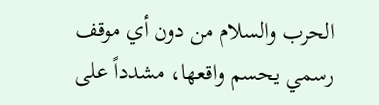الحرب والسلام من دون أي موقف رسمي يحسم واقعها، مشدداً على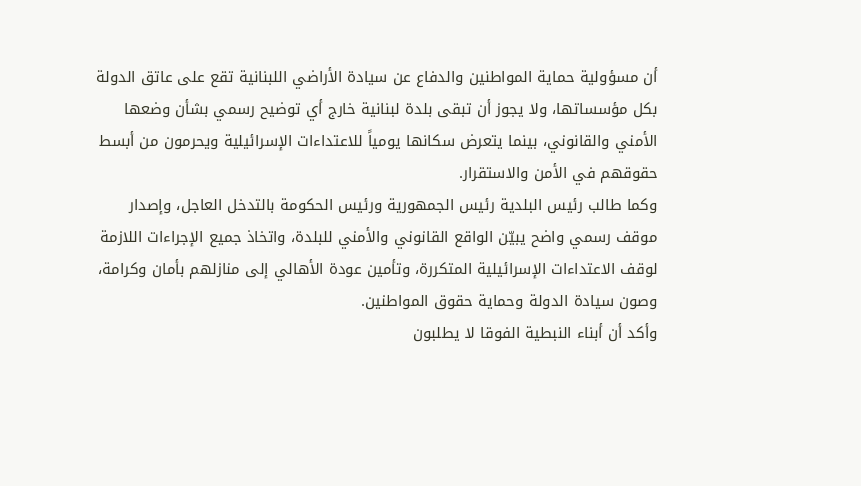أن مسؤولية حماية المواطنين والدفاع عن سيادة الأراضي اللبنانية تقع على عاتق الدولة بكل مؤسساتها، ولا يجوز أن تبقى بلدة لبنانية خارج أي توضيح رسمي بشأن وضعها الأمني والقانوني، بينما يتعرض سكانها يومياً للاعتداءات الإسرائيلية ويحرمون من أبسط حقوقهم في الأمن والاستقرار.
وكما طالب رئيس البلدية رئيس الجمهورية ورئيس الحكومة بالتدخل العاجل، وإصدار موقف رسمي واضح يبيّن الواقع القانوني والأمني للبلدة، واتخاذ جميع الإجراءات اللازمة لوقف الاعتداءات الإسرائيلية المتكررة، وتأمين عودة الأهالي إلى منازلهم بأمان وكرامة، وصون سيادة الدولة وحماية حقوق المواطنين.
وأكد أن أبناء النبطية الفوقا لا يطلبون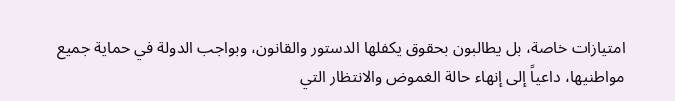امتيازات خاصة، بل يطالبون بحقوق يكفلها الدستور والقانون، وبواجب الدولة في حماية جميع مواطنيها، داعياً إلى إنهاء حالة الغموض والانتظار التي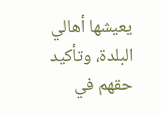يعيشها أهالي البلدة، وتأكيد حقهم في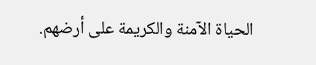الحياة الآمنة والكريمة على أرضهم.